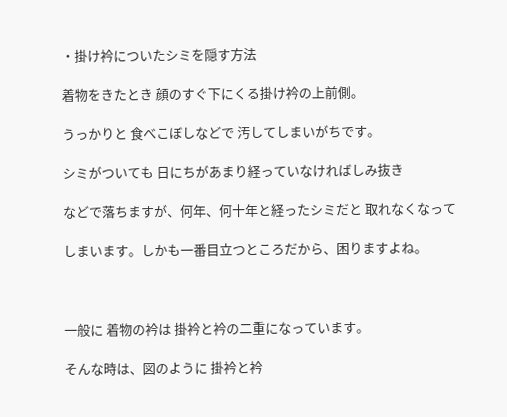・掛け衿についたシミを隠す方法

着物をきたとき 顔のすぐ下にくる掛け衿の上前側。

うっかりと 食べこぼしなどで 汚してしまいがちです。

シミがついても 日にちがあまり経っていなければしみ抜き

などで落ちますが、何年、何十年と経ったシミだと 取れなくなって

しまいます。しかも一番目立つところだから、困りますよね。



一般に 着物の衿は 掛衿と衿の二重になっています。

そんな時は、図のように 掛衿と衿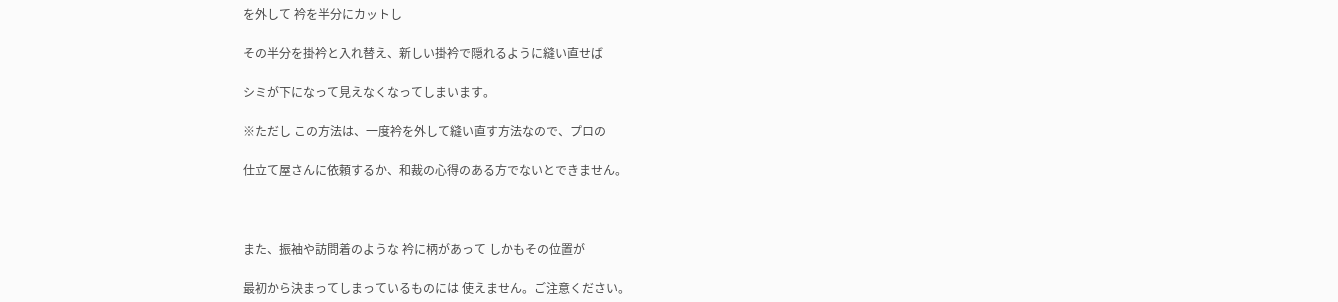を外して 衿を半分にカットし

その半分を掛衿と入れ替え、新しい掛衿で隠れるように縫い直せば

シミが下になって見えなくなってしまいます。

※ただし この方法は、一度衿を外して縫い直す方法なので、プロの

仕立て屋さんに依頼するか、和裁の心得のある方でないとできません。



また、振袖や訪問着のような 衿に柄があって しかもその位置が

最初から決まってしまっているものには 使えません。ご注意ください。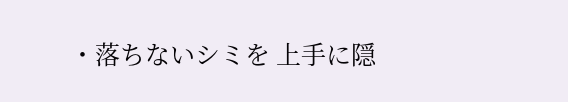・落ちないシミを 上手に隠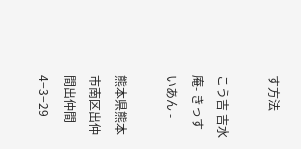す方法

こう吉 吉水庵- きっすいあん -

熊本県熊本市南区出仲間出仲間4−3−29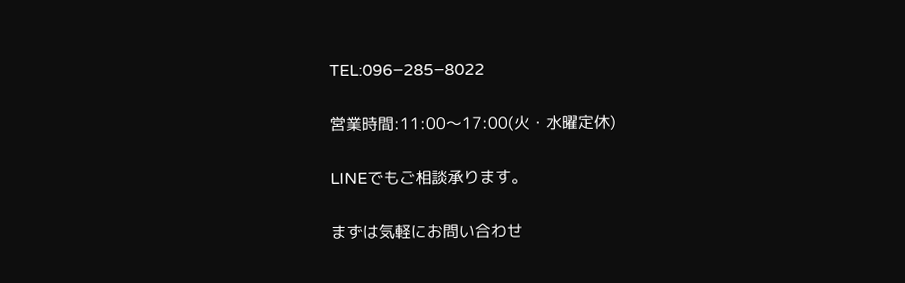TEL:096−285−8022

営業時間:11:00〜17:00(火・水曜定休)

LINEでもご相談承ります。

まずは気軽にお問い合わせ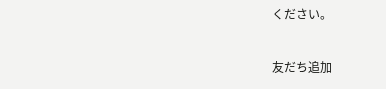ください。

友だち追加